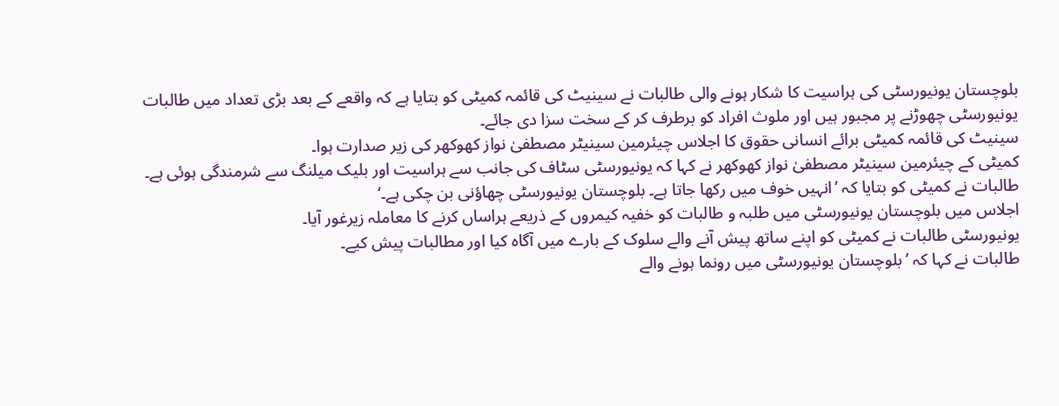بلوچستان یونیورسٹی کی ہراسیت کا شکار ہونے والی طالبات نے سینیٹ کی قائمہ کمیٹی کو بتایا ہے کہ واقعے کے بعد بڑی تعداد میں طالبات یونیورسٹی چھوڑنے پر مجبور ہیں اور ملوث افراد کو برطرف کر کے سخت سزا دی جائے۔
سینیٹ کی قائمہ کمیٹی برائے انسانی حقوق کا اجلاس چیئرمین سینیٹر مصطفیٰ نواز کھوکھر کی زیر صدارت ہوا۔
کمیٹی کے چیئرمین سینیٹر مصطفیٰ نواز کھوکھر نے کہا کہ یونیورسٹی سٹاف کی جانب سے ہراسیت اور بلیک میلنگ سے شرمندگی ہوئی ہے۔
طالبات نے کمیٹی کو بتایا کہ ’انہیں خوف میں رکھا جاتا ہے۔ بلوچستان یونیورسٹی چھاؤنی بن چکی ہے۔‘
اجلاس میں بلوچستان یونیورسٹی میں طلبہ و طالبات کو خفیہ کیمروں کے ذریعے ہراساں کرنے کا معاملہ زیرغور آیا۔
یونیورسٹی طالبات نے کمیٹی کو اپنے ساتھ پیش آنے والے سلوک کے بارے میں آگاہ کیا اور مطالبات پیش کیے۔
طالبات نے کہا کہ ’بلوچستان یونیورسٹی میں رونما ہونے والے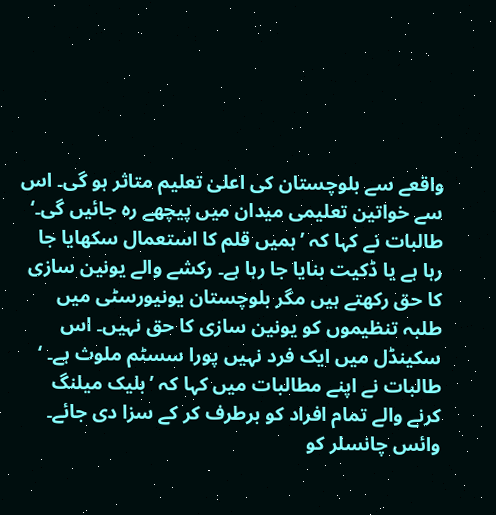واقعے سے بلوچستان کی اعلیٰ تعلیم متاثر ہو گی۔ اس سے خواتین تعلیمی میدان میں پیچھے رہ جائیں گی۔‘
طالبات نے کہا کہ ’ہمیں قلم کا استعمال سکھایا جا رہا ہے یا ڈکیت بنایا جا رہا ہے۔ رکشے والے یونین سازی کا حق رکھتے ہیں مگر بلوچستان یونیورسٹی میں طلبہ تنظیموں کو یونین سازی کا حق نہیں۔ اس سکینڈل میں ایک فرد نہیں پورا سسٹم ملوث ہے۔ ‘
طالبات نے اپنے مطالبات میں کہا کہ ’بلیک میلنگ کرنے والے تمام افراد کو برطرف کر کے سزا دی جائے۔ وائس چانسلر کو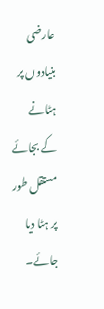عارضی بنیادوں پر ہٹانے کے بجائے مستقل طور پر ہٹا دیا جائے۔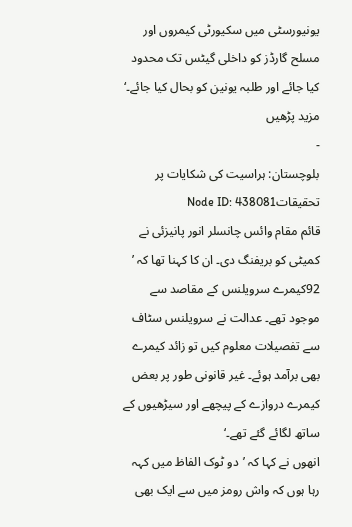یونیورسٹی میں سکیورٹی کیمروں اور مسلح گارڈز کو داخلی گیٹس تک محدود کیا جائے اور طلبہ یونین کو بحال کیا جائے۔‘
مزید پڑھیں
-
بلوچستان: ہراسیت کی شکایات پر تحقیقاتNode ID: 438081
قائم مقام وائس چانسلر انور پانیزئی نے کمیٹی کو بریفنگ دی۔ ان کا کہنا تھا کہ ’ 92کیمرے سرویلنس کے مقاصد سے موجود تھے۔ عدالت نے سرویلنس سٹاف سے تفصیلات معلوم کیں تو زائد کیمرے بھی برآمد ہوئے۔ غیر قانونی طور پر بعض کیمرے دروازے کے پیچھے اور سیڑھیوں کے ساتھ لگائے گئے تھے۔‘
انھوں نے کہا کہ ’دو ٹوک الفاظ میں کہہ رہا ہوں کہ واش رومز میں سے ایک بھی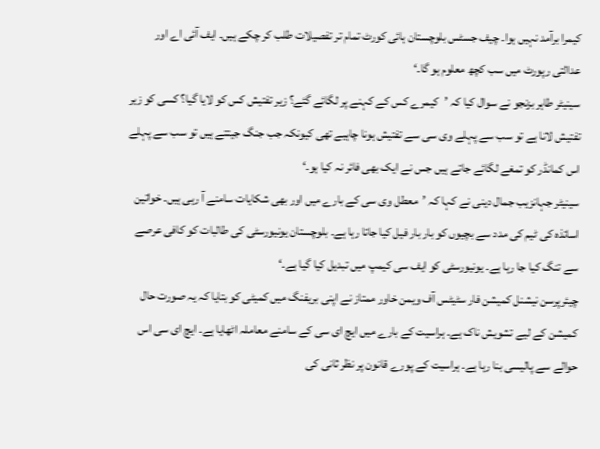کیمرا برآمد نہیں ہوا۔ چیف جسٹس بلوچستان ہائی کورٹ تمام تر تفصیلات طلب کر چکے ہیں۔ ایف آئی اے اور عدالتی رپورٹ میں سب کچھ معلوم ہو گا۔‘
سینیٹر طاہر بزنجو نے سوال کیا کہ ’کیمرے کس کے کہنے پر لگائے گئے؟ زیر تفتیش کس کو لایا گیا؟ کسی کو زیر تفتیش لانا ہے تو سب سے پہلے وی سی سے تفتیش ہونا چاہیے تھی کیونکہ جب جنگ جیتتے ہیں تو سب سے پہلے اس کمانڈر کو تمغے لگائے جاتے ہیں جس نے ایک بھی فائر نہ کیا ہو۔‘
سینیٹر جہانزیب جمال دینی نے کہا کہ ’معطل وی سی کے بارے میں اور بھی شکایات سامنے آ رہی ہیں۔ خواتین اساتذہ کی ٹیم کی مدد سے بچیوں کو بار بار فیل کیا جاتا رہا ہے۔ بلوچستان یونیورسٹی کی طالبات کو کافی عرصے سے تنگ کیا جا رہا ہے۔ یونیورسٹی کو ایف سی کیمپ میں تبدیل کیا گیا ہے۔‘
چیئرپرسن نیشنل کمیشن فار سٹیٹس آف ویمن خاور ممتاز نے اپنی بریفنگ میں کمیٹی کو بتایا کہ یہ صورت حال کمیشن کے لیے تشویش ناک ہے۔ ہراسیت کے بارے میں ایچ ای سی کے سامنے معاملہ اٹھایا ہے۔ ایچ ای سی اس حوالے سے پالیسی بنا رہا ہے۔ ہراسیت کے پورے قانون پر نظر ثانی کی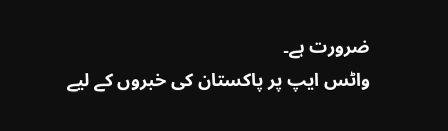ضرورت ہے۔
واٹس ایپ پر پاکستان کی خبروں کے لیے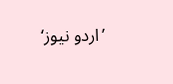’اردو نیوز‘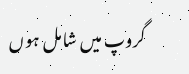گروپ میں شامل ہوں